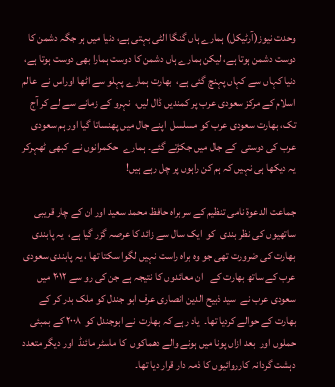وحدت نیوز(آرٹیکل) ہمارے ہاں گنگا الٹی بہتی ہے، دنیا میں ہر جگہ دشمن کا دوست دشمن ہوتا ہے، لیکن ہمارے ہاں دشمن کا دوست ہمارا بھی دوست ہوتا ہے، دنیا کہاں سے کہاں پہنچ گئی ہے،  بھارت ہمارے پہلو سے اٹھا اوراس نے  عالم اسلام کے مرکز سعودی عرب پر کمندیں ڈال لیں،  نہرو کے زمانے سے لے کر آج تک، بھارت سعودی عرب کو مسلسل  اپنے جال میں پھنساتا گیا اور ہم سعودی عرب کی دوستی  کے جال میں جکڑتے گئے۔ ہمارے  حکمرانوں نے  کبھی ٹھہرکر یہ دیکھا ہی نہیں کہ ہم کن راہوں پر چل رہے ہیں!

جماعت الدعوۃ نامی تنظیم کے سربراہ حافظ محمد سعید اور ان کے چار قریبی ساتھیوں کی نظر بندی  کو  ایک سال سے زائد کا عرصہ گزر گیا ہے،  یہ پابندی بھارت کی ضرورت تھی جو وہ براہ راست نہیں لگوا سکتا تھا ، یہ پابندی سعودی عرب کے ساتھ بھارت کے   ان معائدوں کا نتیجہ ہے جن کی رو سے ۲۰۱۲ میں سعودی عرب نے  سید ذبیح الدین انصاری عرف ابو جندل کو ملک بدر کر کے بھارت کے حوالے کردیا تھا۔  یاد رہے کہ بھارت  نے ابوجندل کو  ۲۰۰۸ کے بمبئی حملوں اور  بعد ازاں پونا میں ہونے والے دھماکوں  کا ماسٹر مائنڈ  اور دیگر متعدد دہشت گردانہ کارروائیوں کا ذمہ دار قرار دیا تھا۔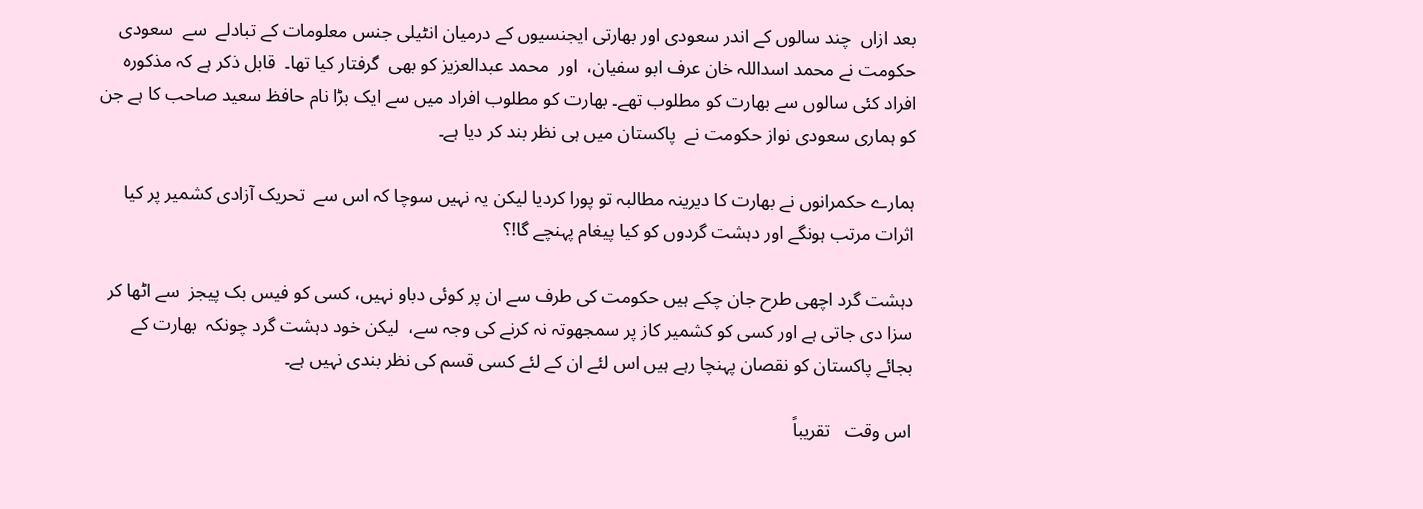بعد ازاں  چند سالوں کے اندر سعودی اور بھارتی ایجنسیوں کے درمیان انٹیلی جنس معلومات کے تبادلے  سے  سعودی حکومت نے محمد اسداللہ خان عرف ابو سفیان،  اور  محمد عبدالعزیز کو بھی  گرفتار کیا تھا۔  قابل ذکر ہے کہ مذکورہ افراد کئی سالوں سے بھارت کو مطلوب تھے۔ بھارت کو مطلوب افراد میں سے ایک بڑا نام حافظ سعید صاحب کا ہے جن  کو ہماری سعودی نواز حکومت نے  پاکستان میں ہی نظر بند کر دیا ہے۔

ہمارے حکمرانوں نے بھارت کا دیرینہ مطالبہ تو پورا کردیا لیکن یہ نہیں سوچا کہ اس سے  تحریک آزادی کشمیر پر کیا اثرات مرتب ہونگے اور دہشت گردوں کو کیا پیغام پہنچے گا!؟

دہشت گرد اچھی طرح جان چکے ہیں حکومت کی طرف سے ان پر کوئی دباو نہیں، کسی کو فیس بک پیجز  سے اٹھا کر سزا دی جاتی ہے اور کسی کو کشمیر کاز پر سمجھوتہ نہ کرنے کی وجہ سے،  لیکن خود دہشت گرد چونکہ  بھارت کے بجائے پاکستان کو نقصان پہنچا رہے ہیں اس لئے ان کے لئے کسی قسم کی نظر بندی نہیں ہے۔

اس وقت   تقریباً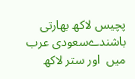پچیس لاکھ بھارتی  باشندےسعودی عرب میں  اور ستر لاکھ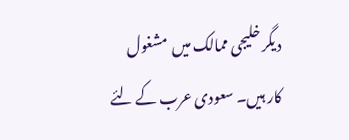دیگر خلیجی ممالک میں  مشغول کار ہیں۔ سعودی عرب کے لئے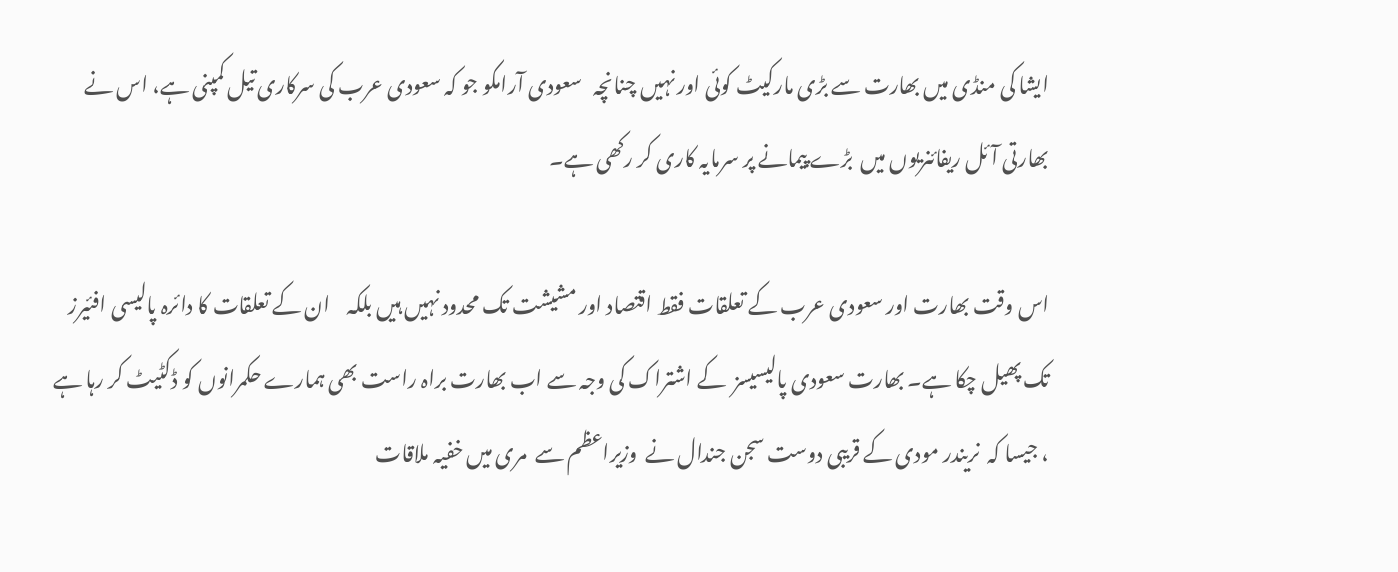ایشا کی منڈی میں بھارت سے بڑی مارکیٹ کوئی اور نہیں چنانچہ   سعودی آرامکو جو کہ سعودی عرب کی سرکاری تیل کمپنی ہے، اس نے  بھارتی آئل ریفائنریوں میں  بڑے پیمانے پر سرمایہ کاری کر رکھی ہے۔

اس وقت بھارت اور سعودی عرب کے تعلقات فقط اقتصاد اور مشیشت تک محدود نہیں ہیں بلکہ    ان کے تعلقات کا دائرہ پالیسی افئیرز تک پھیل چکا ہے۔ بھارت سعودی پالیسیسز  کے اشتراک کی وجہ سے اب بھارت براہ راست بھی ہمارے حکمرانوں کو ڈکٹیٹ کر رہا ہے ، جیسا کہ  نریندر مودی کے قریبی دوست سجن جندال نے  وزیراعظم سے  مری میں خفیہ ملاقات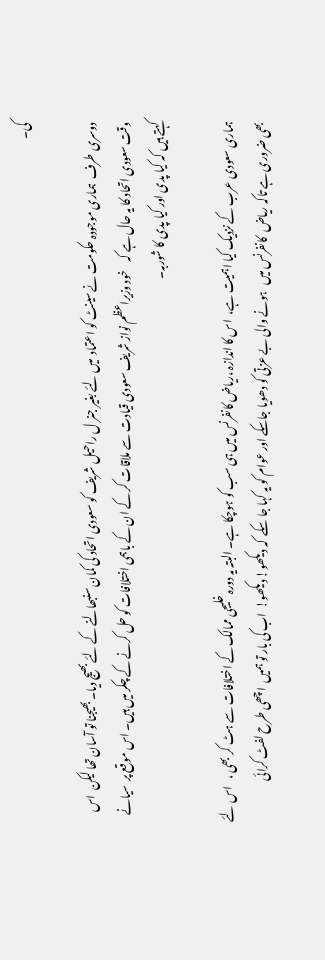کی۔

دوسری طرف  ہماری موجودہ حکومت نے سینٹ کو اعتماد  میں لئے بغیر جنر ل راحیل شریف کو سعودی اتحاد کی کمان سنبھالنے کے لئے بھیج دیا۔ بھیجنا تو آسان تھا لیکن  اس وقت سعودی اتحاد کا یہ حال ہے کہ    خود وزیراعظم نواز شریف سعودی قیادت سے ملاقات کر کے ان کے باہمی اختلافات کو حل کرنے کے چکر میں ہیں۔ اس موقع پر  سیانے کہتے ہیں کہ کیا پدی اور کیا پدی کا شوربہ۔

ہماری سعودی عرب کے نزدیک کیا اہمیت ہے،  اس کا اندازہ ،ریاض کانفرنس میں ہی سب کو ہوچکا ہے۔ البتہ یہ دورہ خلیجی ممالک کے اختلافات سے ہٹ کر بھی ،   اس لئے بھی ضروری ہے تاکہ ریاض  کانفرنس میں   ہونے والی بے عزتی کو دھویا جاسکے اور عوام کو یہ کہا جا سکے  کہ دیکھو! دیکھو!  اب کی بار تو ہمیں  اچھی طرح لفٹ کرائی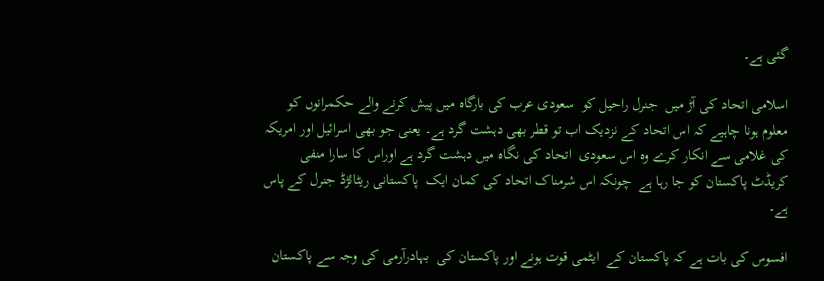گئی ہے۔

اسلامی اتحاد کی آڑ میں  جنرل راحیل کو  سعودی عرب کی بارگاہ میں پیش کرنے والے حکمرانوں کو معلوم ہونا چاہیے کہ اس اتحاد کے نزدیک اب تو قطر بھی دہشت گرد ہے۔ یعنی جو بھی اسرائیل اور امریکہ کی غلامی سے انکار کرے وہ اس سعودی  اتحاد کی نگاہ میں دہشت گرد ہے اوراس کا سارا منفی  کریڈٹ پاکستان کو جا رہا ہے  چونکہ اس شرمناک اتحاد کی کمان ایک  پاکستانی ریٹائڑڈ جنرل کے پاس ہے۔

افسوس کی بات ہے کہ پاکستان کے  ایٹمی قوت ہونے اور پاکستان کی  بہادرآرمی کی وجہ سے پاکستان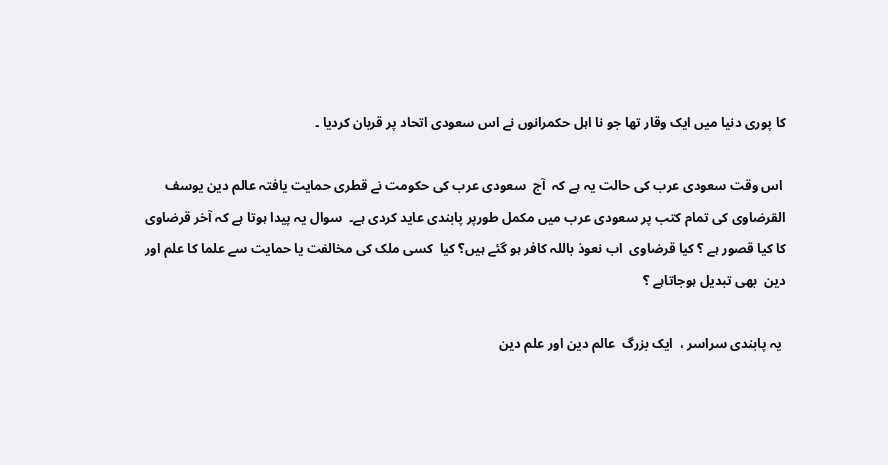کا پوری دنیا میں ایک وقار تھا جو نا اہل حکمرانوں نے اس سعودی اتحاد پر قربان کردیا ۔

 اس وقت سعودی عرب کی حالت یہ ہے کہ  آج  سعودی عرب کی حکومت نے قطری حمایت یافتہ عالم دین یوسف القرضاوی کی تمام کتب پر سعودی عرب میں مکمل طورپر پابندی عاید کردی ہے۔  سوال یہ پیدا ہوتا ہے کہ آخر قرضاوی کا کیا قصور ہے ؟ کیا قرضاوی  اب نعوذ باللہ کافر ہو گئے ہیں؟ کیا  کسی ملک کی مخالفت یا حمایت سے علما کا علم اور دین  بھی تبدیل ہوجاتاہے ؟

 یہ پابندی سراسر ،  ایک بزرگ  عالم دین اور علم دین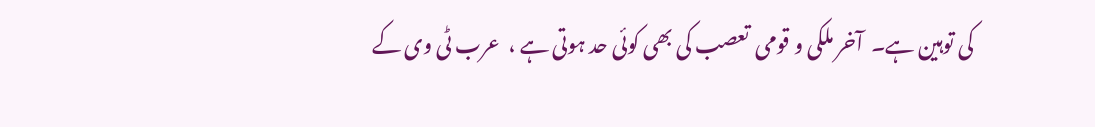کی توہین ہے۔  آخر ملکی و قومی  تعصب کی بھی کوئی حد ہوتی ہے ،  عرب ٹی وی کے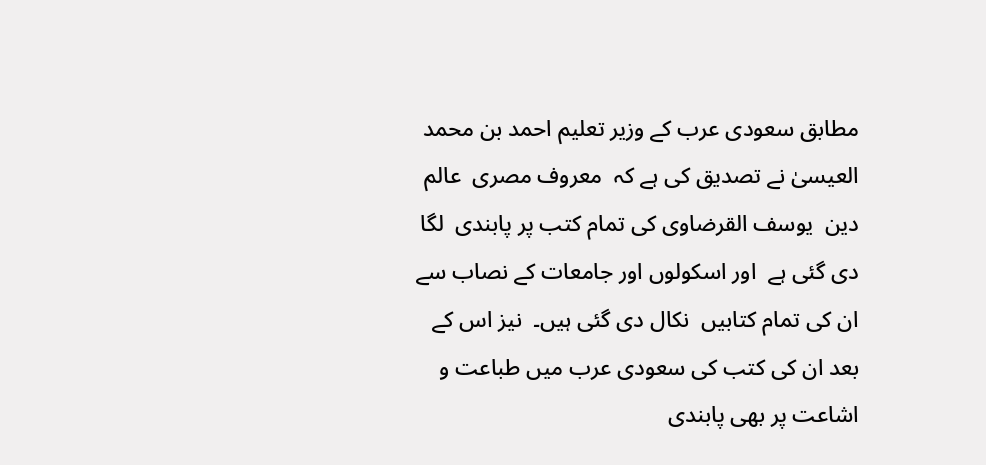مطابق سعودی عرب کے وزیر تعلیم احمد بن محمد العیسیٰ نے تصدیق کی ہے کہ  معروف مصری  عالم دین  یوسف القرضاوی کی تمام کتب پر پابندی  لگا دی گئی ہے  اور اسکولوں اور جامعات کے نصاب سے ان کی تمام کتابیں  نکال دی گئی ہیں۔  نیز اس کے بعد ان کی کتب کی سعودی عرب میں طباعت و اشاعت پر بھی پابندی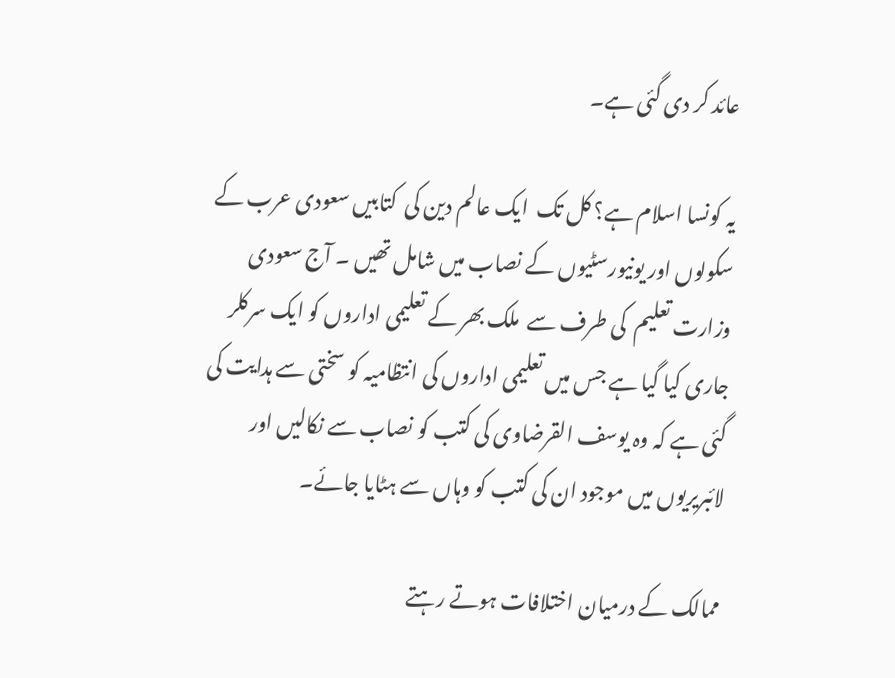عائد کر دی گئی ہے۔

یہ کونسا اسلام ہے؟ کل تک  ایک عالم دین کی  کتابیں سعودی عرب کے سکولوں اور یونیورسٹیوں کے نصاب میں شامل تھیں ۔ آج سعودی وزارت تعلیم  کی طرف سے  ملک بھر کے تعلیمی اداروں کو ایک سرکلر جاری کیا گیا ہے جس میں تعلیمی اداروں کی انتظامیہ کو سختی سے ہدایت کی گئی ہے کہ وہ یوسف القرضاوی کی کتب کو نصاب سے نکالیں اور لائبریریوں میں موجود ان کی کتب کو وہاں سے ہٹایا جائے۔

ممالک کے درمیان اختلافات ہوتے رہتے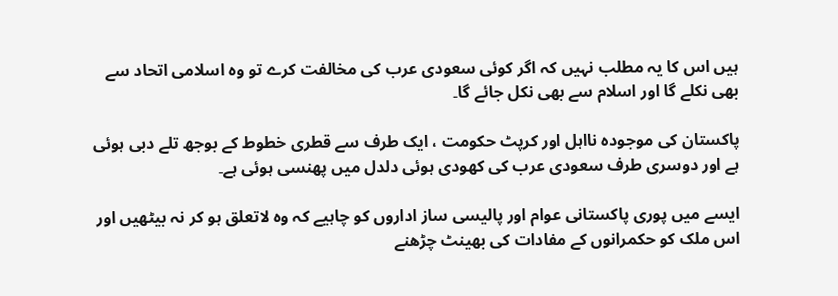ہیں اس کا یہ مطلب نہیں کہ اگر کوئی سعودی عرب کی مخالفت کرے تو وہ اسلامی اتحاد سے بھی نکلے گا اور اسلام سے بھی نکل جائے گا۔

پاکستان کی موجودہ نااہل اور کرپٹ حکومت ، ایک طرف سے قطری خطوط کے بوجھ تلے دبی ہوئی ہے اور دوسری طرف سعودی عرب کی کھودی ہوئی دلدل میں پھنسی ہوئی ہے۔

ایسے میں پوری پاکستانی عوام اور پالیسی ساز اداروں کو چاہیے کہ وہ لاتعلق ہو کر نہ بیٹھیں اور  اس ملک کو حکمرانوں کے مفادات کی بھینٹ چڑھنے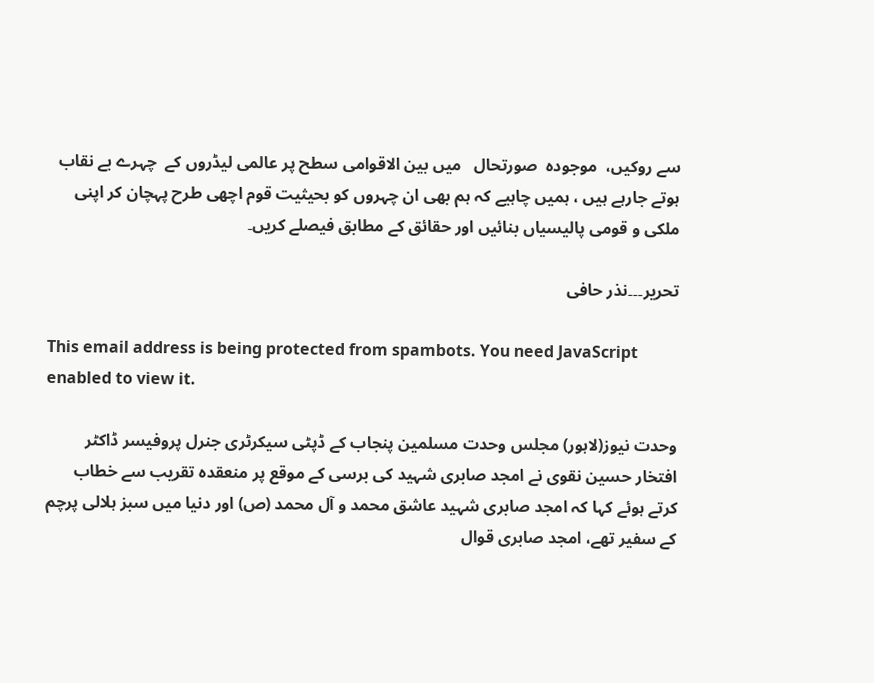سے روکیں،  موجودہ  صورتحال   میں بین الاقوامی سطح پر عالمی لیڈروں کے  چہرے بے نقاب ہوتے جارہے ہیں ، ہمیں چاہیے کہ ہم بھی ان چہروں کو بحیثیت قوم اچھی طرح پہچان کر اپنی  ملکی و قومی پالیسیاں بنائیں اور حقائق کے مطابق فیصلے کریں۔

تحریر۔۔۔نذر حافی

This email address is being protected from spambots. You need JavaScript enabled to view it.

وحدت نیوز(لاہور) مجلس وحدت مسلمین پنجاب کے ڈپٹی سیکرٹری جنرل پروفیسر ڈاکٹر افتخار حسین نقوی نے امجد صابری شہید کی برسی کے موقع پر منعقدہ تقریب سے خطاب کرتے ہوئے کہا کہ امجد صابری شہید عاشق محمد و آل محمد (ص) اور دنیا میں سبز ہلالی پرچم کے سفیر تھے، امجد صابری قوال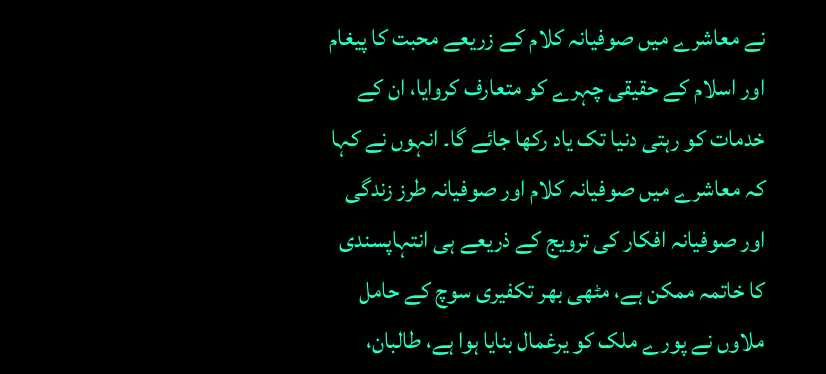نے معاشرے میں صوفیانہ کلام کے زریعے محبت کا پیغام اور اسلام کے حقیقی چہرے کو متعارف کروایا، ان کے خدمات کو رہتی دنیا تک یاد رکھا جائے گا۔ انہوں نے کہا کہ معاشرے میں صوفیانہ کلام اور صوفیانہ طرز زندگی اور صوفیانہ افکار کی ترویج کے ذریعے ہی انتہاپسندی کا خاتمہ ممکن ہے، مٹھی بھر تکفیری سوچ کے حامل ملاوں نے پورے ملک کو یرغمال بنایا ہوا ہے، طالبان،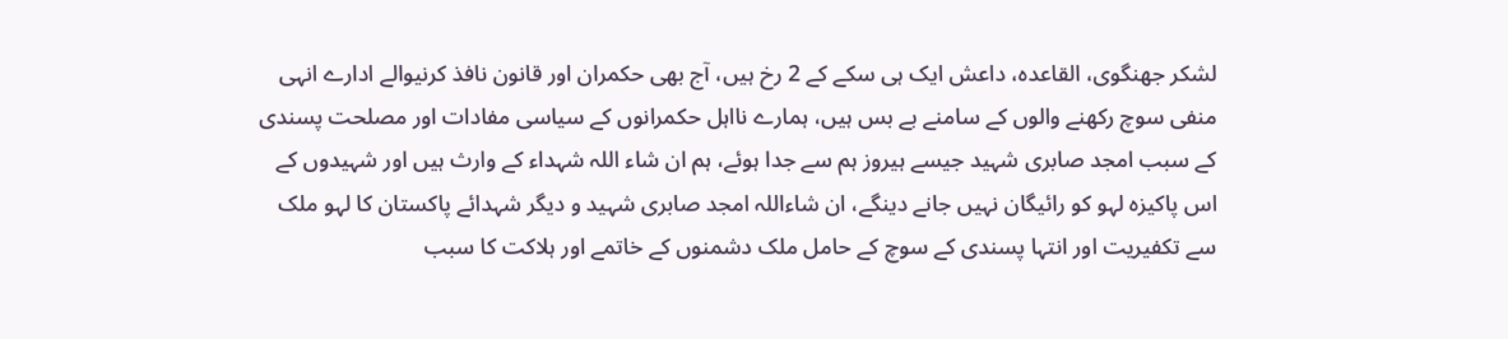لشکر جھنگوی، القاعدہ، داعش ایک ہی سکے کے 2 رخ ہیں، آج بھی حکمران اور قانون نافذ کرنیوالے ادارے انہی منفی سوچ رکھنے والوں کے سامنے بے بس ہیں، ہمارے نااہل حکمرانوں کے سیاسی مفادات اور مصلحت پسندی کے سبب امجد صابری شہید جیسے ہیروز ہم سے جدا ہوئے، ہم ان شاء اللہ شہداء کے وارث ہیں اور شہیدوں کے اس پاکیزہ لہو کو رائیگان نہیں جانے دینگے، ان شاءاللہ امجد صابری شہید و دیگر شہدائے پاکستان کا لہو ملک سے تکفیریت اور انتہا پسندی کے سوچ کے حامل ملک دشمنوں کے خاتمے اور ہلاکت کا سبب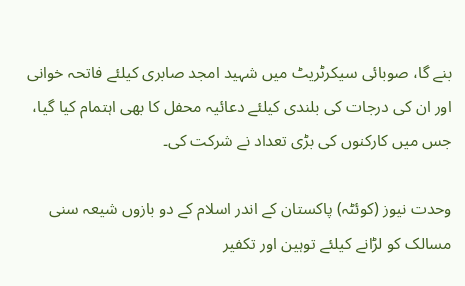بنے گا، صوبائی سیکرٹریٹ میں شہید امجد صابری کیلئے فاتحہ خوانی اور ان کی درجات کی بلندی کیلئے دعائیہ محفل کا بھی اہتمام کیا گیا، جس میں کارکنوں کی بڑی تعداد نے شرکت کی۔

وحدت نیوز (کوئٹہ) پاکستان کے اندر اسلام کے دو بازوں شیعہ سنی مسالک کو لڑانے کیلئے توہین اور تکفیر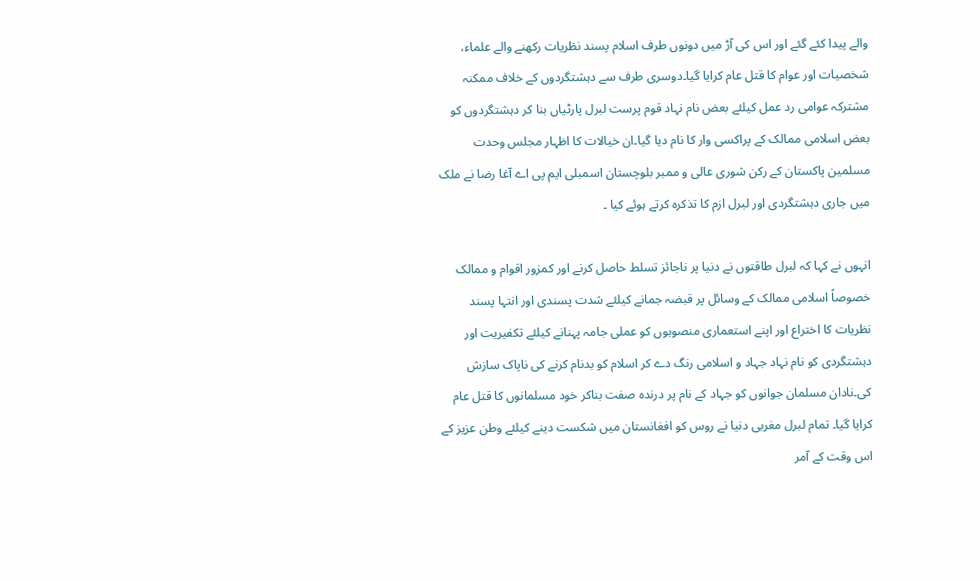والے پیدا کئے گئے اور اس کی آڑ میں دونوں طرف اسلام پسند نظریات رکھنے والے علماء، شخصیات اور عوام کا قتل عام کرایا گیا۔دوسری طرف سے دہشتگردوں کے خلاف ممکنہ مشترکہ عوامی رد عمل کیلئے بعض نام نہاد قوم پرست لبرل پارٹیاں بنا کر دہشتگردوں کو بعض اسلامی ممالک کے پراکسی وار کا نام دیا گیا۔ان خیالات کا اظہار مجلس وحدت مسلمین پاکستان کے رکن شوری عالی و ممبر بلوچستان اسمبلی ایم پی اے آغا رضا نے ملک میں جاری دہشتگردی اور لبرل ازم کا تذکرہ کرتے ہوئے کیا ۔

انہوں نے کہا کہ لبرل طاقتوں نے دنیا پر ناجائز تسلط حاصل کرنے اور کمزور اقوام و ممالک خصوصاً اسلامی ممالک کے وسائل پر قبضہ جمانے کیلئے شدت پسندی اور انتہا پسند نظریات کا اختراع اور اپنے استعماری منصوبوں کو عملی جامہ پہنانے کیلئے تکفیریت اور دہشتگردی کو نام نہاد جہاد و اسلامی رنگ دے کر اسلام کو بدنام کرنے کی ناپاک سازش کی۔نادان مسلمان جوانوں کو جہاد کے نام پر درندہ صفت بناکر خود مسلمانوں کا قتل عام کرایا گیا۔ تمام لبرل مغربی دنیا نے روس کو افغانستان میں شکست دینے کیلئے وطن عزیز کے اس وقت کے آمر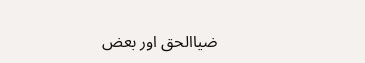ضیاالحق اور بعض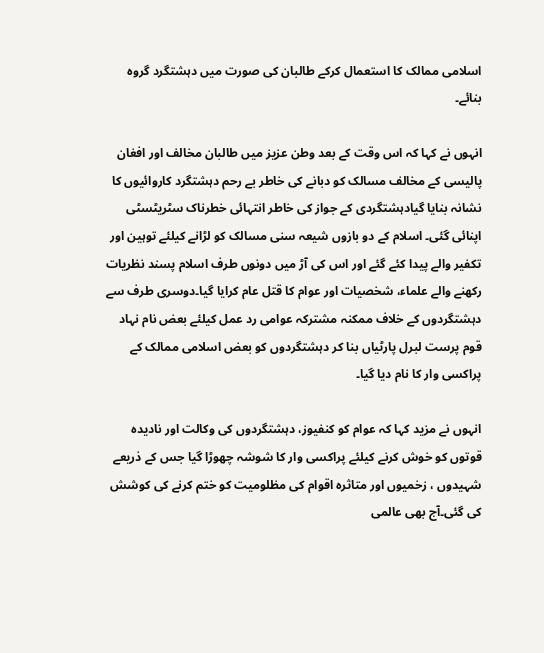اسلامی ممالک کا استعمال کرکے طالبان کی صورت میں دہشتگرد گروہ بنائے۔

انہوں نے کہا کہ اس وقت کے بعد وطن عزیز میں طالبان مخالف اور افغان پالیسی کے مخالف مسالک کو دبانے کی خاطر بے رحم دہشتگرد کاروائیوں کا نشانہ بنایا گیادہشتگردی کے جواز کی خاطر انتہائی خطرناک سٹریٹسٹی اپنائی گئی۔ اسلام کے دو بازوں شیعہ سنی مسالک کو لڑانے کیلئے توہین اور تکفیر والے پیدا کئے گئے اور اس کی آڑ میں دونوں طرف اسلام پسند نظریات رکھنے والے علماء، شخصیات اور عوام کا قتل عام کرایا گیا۔دوسری طرف سے دہشتگردوں کے خلاف ممکنہ مشترکہ عوامی رد عمل کیلئے بعض نام نہاد قوم پرست لبرل پارٹیاں بنا کر دہشتگردوں کو بعض اسلامی ممالک کے پراکسی وار کا نام دیا گیا۔

انہوں نے مزید کہا کہ عوام کو کنفیوز، دہشتگردوں کی وکالت اور نادیدہ قوتوں کو خوش کرنے کیلئے پراکسی وار کا شوشہ چھوڑا گیا جس کے ذریعے شہیدوں ، زخمیوں اور متاثرہ اقوام کی مظلومیت کو ختم کرنے کی کوشش کی گئی۔آج بھی عالمی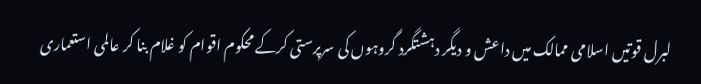لبرل قوتیں اسلامی ممالک میں داعش و دیگر دہشتگرد گروہوں کی سرپرستی کرکے محکوم اقوام کو غلام بنا کر عالمی استعماری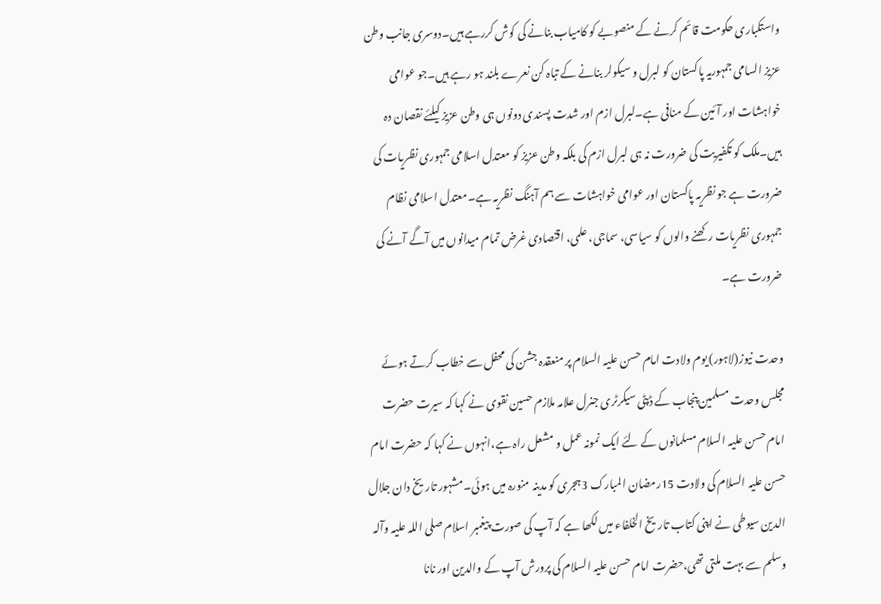واستکباری حکومت قائم کرنے کے منصوبے کو کامیاب بنانے کی کوش کررہے ہیں۔دوسری جانب وطن عزیز السامی جمہوریہ پاکستان کو لبرل و سیکولر بنانے کے تباہ کن نعرے بلند ہو رہے ہیں۔جو عوامی خواہشات اور آئین کے منافی ہے۔لبرل ازم اور شدت پسندی دونوں ہی وطن عزیز کیلئے نقصان دہ ہیں۔ملک کو تکفیریت کی ضرورت نہ ہی لبرل ازم کی بلکہ وطن عزیز کو معتدل اسلامی جمہوری نظریات کی ضرورت ہے جو نظریہ پاکستان اور عوامی خواہشات سے ہم آہنگ نظریہ ہے۔معتدل اسلامی نظام جمہوری نظریات رکھنے والوں کو سیاسی، سماجی، علمی، اقتصادی غرض تمام میدانوں میں آگے آنے کی ضرورت ہے۔

وحدت نیوز(لاہور) یوم ولادت امام حسن علیہ السلام پر منعقدہ جشن کی محفل سے خطاب کرتے ہوئے مجلس وحدت مسلمین پنجاب کے ڈپٹی سیکرٹری جنرل علامہ ملازم حسین نقوی نے کہا کہ سیرت حضرت امام حسن علیہ السلام مسلمانوں کے لئے ایک نمونہ عمل و مشعل راہ ہے،انہوں نے کہا کہ حضرت امام حسن علیہ السلام کی ولادت 15رمضان المبارک 3ہجری کو مدینہ منورہ میں ہوئی۔ مشہور تاریخ دان جلال الدین سیوطی نے اپنی کتاب تاریخ الخلفاء میں لکھا ہے کہ آپ کی صورت پیغمبر اسلام صلی اللہ علیہ وآلہ وسلم سے بہت ملتی تھی،حضرت امام حسن علیہ السلام کی پرورش آپ کے والدین اور نانا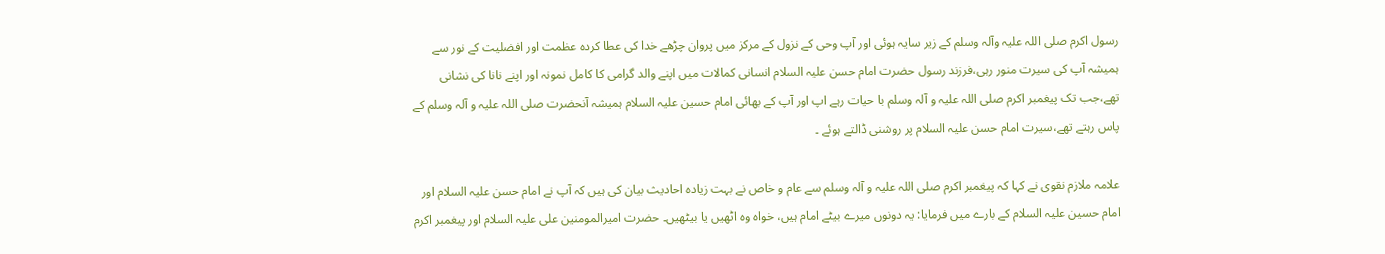رسول اکرم صلی اللہ علیہ وآلہ وسلم کے زیر سایہ ہوئی اور آپ وحی کے نزول کے مرکز میں پروان چڑھے خدا کی عطا کردہ عظمت اور افضلیت کے نور سے ہمیشہ آپ کی سیرت منور رہی،فرزند رسول حضرت امام حسن علیہ السلام انسانی کمالات میں اپنے والد گرامی کا کامل نمونہ اور اپنے نانا کی نشانی تھے،جب تک پیغمبر اکرم صلی اللہ علیہ و آلہ وسلم با حیات رہے اپ اور آپ کے بھائی امام حسین علیہ السلام ہمیشہ آنحضرت صلی اللہ علیہ و آلہ وسلم کے پاس رہتے تھے،سیرت امام حسن علیہ السلام پر روشنی ڈالتے ہوئے ۔

علامہ ملازم نقوی نے کہا کہ پیغمبر اکرم صلی اللہ علیہ و آلہ وسلم سے عام و خاص نے بہت زیادہ احادیث بیان کی ہیں کہ آپ نے امام حسن علیہ السلام اور امام حسین علیہ السلام کے بارے میں فرمایا: یہ دونوں میرے بیٹے امام ہیں، خواہ وہ اٹھیں یا بیٹھیں۔ حضرت امیرالمومنین علی علیہ السلام اور پیغمبر اکرم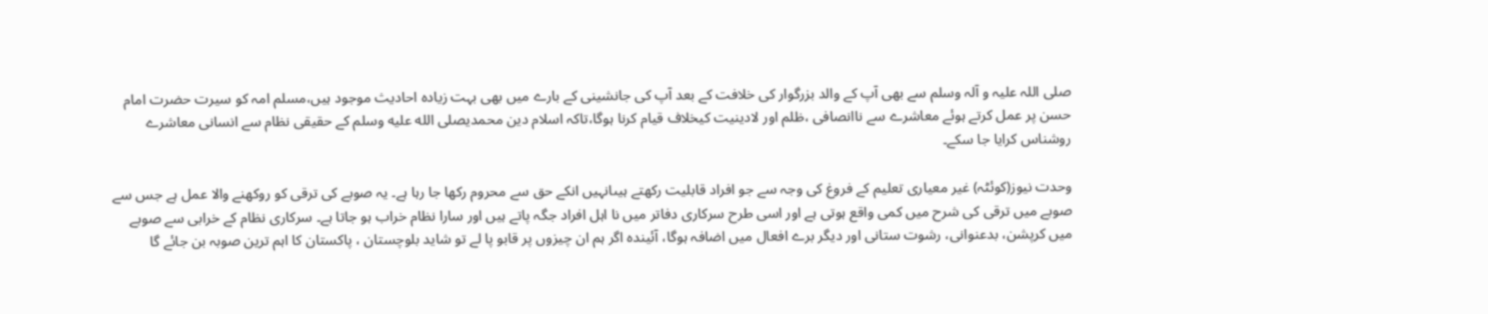صلی اللہ علیہ و آلہ وسلم سے بھی آپ کے والد بزرگوار کی خلافت کے بعد آپ کی جانشینی کے بارے میں بھی بہت زیادہ احادیث موجود ہیں،مسلم امہ کو سیرت حضرت امام حسن پر عمل کرتے ہوئے معاشرے سے ناانصافی ،ظلم اور لادینیت کیخلاف قیام کرنا ہوگا،تاکہ اسلام دین محمدیصلى الله عليه وسلم کے حقیقی نظام سے انسانی معاشرے روشناس کرایا جا سکے۔

وحدت نیوز(کوئٹہ) غیر معیاری تعلیم کے فروغ کی وجہ سے جو افراد قابلیت رکھتے ہیںانہیں انکے حق سے محروم رکھا جا رہا ہے۔ یہ صوبے کی ترقی کو روکھنے والا عمل ہے جس سے صوبے میں ترقی کی شرح میں کمی واقع ہوتی ہے اور اسی طرح سرکاری دفاتر میں نا اہل افراد جگہ پاتے ہیں اور سارا نظام خراب ہو جاتا ہے۔ سرکاری نظام کے خرابی سے صوبے میں کرپشن، بدعنوانی، رشوت ستانی اور دیگر برے افعال میں اضافہ ہوگا، آئیندہ اگر ہم ان چیزوں پر قابو پا لے تو شاید بلوچستان ، پاکستان کا اہم ترین صوبہ بن جائے گا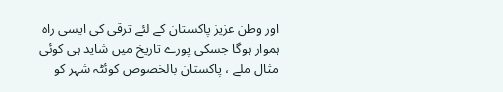اور وطن عزیز پاکستان کے لئے ترقی کی ایسی راہ ہموار ہوگا جسکی پورے تاریخ میں شاید ہی کوئی مثال ملے ، پاکستان بالخصوص کوئٹہ شہر کو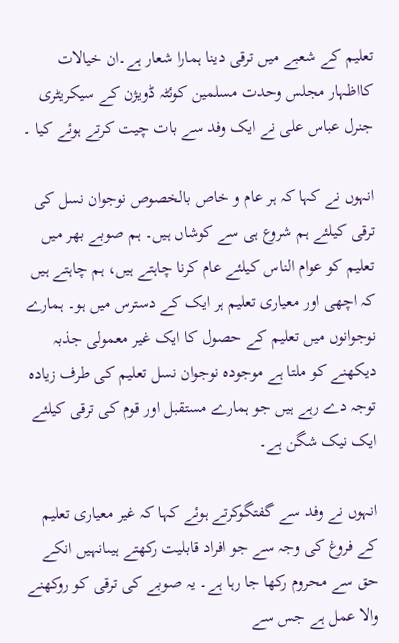تعلیم کے شعبے میں ترقی دینا ہمارا شعار ہے۔ان خیالات کااظہار مجلس وحدت مسلمین کوئٹہ ڈویژن کے سیکریٹری جنرل عباس علی نے ایک وفد سے بات چیت کرتے ہوئے کیا ۔

انہوں نے کہا کہ ہر عام و خاص بالخصوص نوجوان نسل کی ترقی کیلئے ہم شروع ہی سے کوشاں ہیں۔ ہم صوبے بھر میں تعلیم کو عوام الناس کیلئے عام کرنا چاہتے ہیں، ہم چاہتے ہیں کہ اچھی اور معیاری تعلیم ہر ایک کے دسترس میں ہو۔ ہمارے نوجوانوں میں تعلیم کے حصول کا ایک غیر معمولی جذبہ دیکھنے کو ملتا ہے موجودہ نوجوان نسل تعلیم کی طرف زیادہ توجہ دے رہے ہیں جو ہمارے مستقبل اور قوم کی ترقی کیلئے ایک نیک شگن ہے۔

انہوں نے وفد سے گفتگوکرتے ہوئے کہا کہ غیر معیاری تعلیم کے فروغ کی وجہ سے جو افراد قابلیت رکھتے ہیںانہیں انکے حق سے محروم رکھا جا رہا ہے۔ یہ صوبے کی ترقی کو روکھنے والا عمل ہے جس سے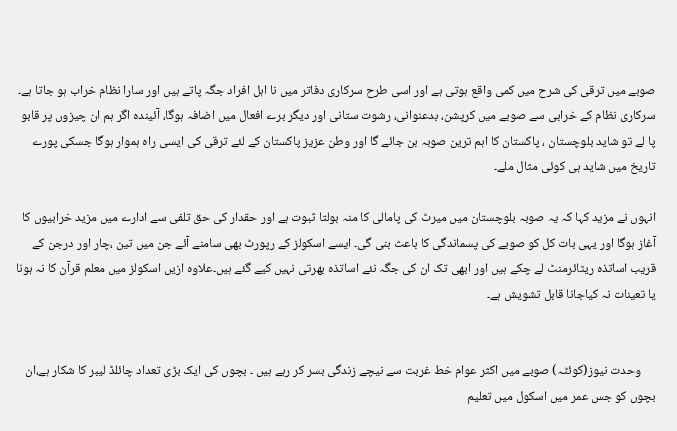صوبے میں ترقی کی شرح میں کمی واقع ہوتی ہے اور اسی طرح سرکاری دفاتر میں نا اہل افراد جگہ پاتے ہیں اور سارا نظام خراب ہو جاتا ہے۔ سرکاری نظام کے خرابی سے صوبے میں کرپشن، بدعنوانی، رشوت ستانی اور دیگر برے افعال میں اضافہ ہوگا، آئیندہ اگر ہم ان چیزوں پر قابو پا لے تو شاید بلوچستان ، پاکستان کا اہم ترین صوبہ بن جائے گا اور وطن عزیز پاکستان کے لئے ترقی کی ایسی راہ ہموار ہوگا جسکی پورے تاریخ میں شاید ہی کوئی مثال ملے۔

انہوں نے مزید کہا کہ یہ صوبہ بلوچستان میں میرٹ کی پامالی کا منہ بولتا ثبوت ہے اور حقدار کی حق تلفی سے ادارے میں مزید خرابیوں کا آغاز ہوگا اور یہی بات کل کو صوبے کی پسماندگی کا باعث بنی گی۔ ایسے اسکولز کے رپورٹ بھی سامنے آئے جن میں تین ،چار اور درجن کے قریب اساتذہ ریٹائرمنٹ لے چکے ہیں اور ابھی تک ان کی جگہ نئے اساتذہ بھرتی نہیں کیے گئے ہیں۔علاوہ ازیں اسکولز میں معلم قرآن کا نہ ہونا یا تعینات نہ کیاجانا قابل تشویش ہے۔


     وحدت نیوز(کوئٹہ) صوبے میں اکثر عوام خط غربت سے نیچے زندگی بسر کر رہے ہیں ۔ بچوں کی ایک بڑی تعداد چائلڈ لیبر کا شکار ہے،ان بچوں کو جس عمر میں اسکول میں تعلیم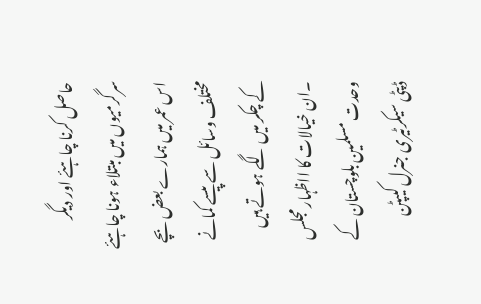حاصل کرنا چاہئے اور دیگر سرگرمیوں میں مبتلاء ہونا چاہئے اس عمر میں ہمارے بعض بچے مختلف وسائل سے پیسے کمانے کے چکر میں لگے ہوتے ہیں ۔ان خیالات کا ااظہار مجلس وحدت مسلمین بلوچستان کے ڈپٹی سیکرٹیری جنرل کیپٹن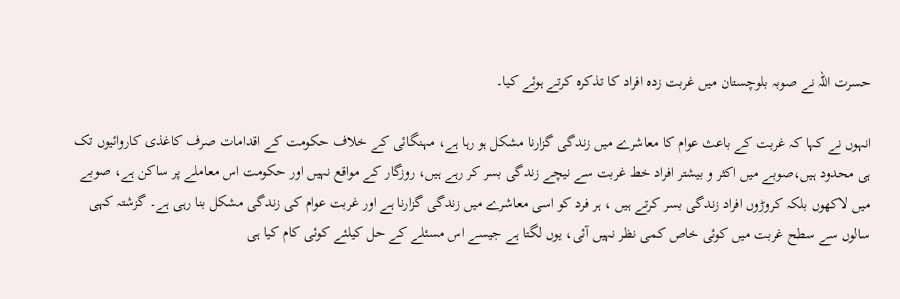حسرت اللہ نے صوبہ بلوچستان میں غربت زدہ افراد کا تذکرہ کرتے ہوئے کیا۔

انہوں نے کہا کہ غربت کے باعث عوام کا معاشرے میں زندگی گزارنا مشکل ہو رہا ہے، مہنگائی کے خلاف حکومت کے اقدامات صرف کاغذی کاروائیوں تک ہی محدود ہیں،صوبے میں اکثر و بیشتر افراد خط غربت سے نیچے زندگی بسر کر رہے ہیں، روزگار کے مواقع نہیں اور حکومت اس معاملے پر ساکن ہے، صوبے میں لاکھوں بلکہ کروڑوں افراد زندگی بسر کرتے ہیں ، ہر فرد کو اسی معاشرے میں زندگی گزارنا ہے اور غربت عوام کی زندگی مشکل بنا رہی ہے۔ گزشتہ کہی سالوں سے سطح غربت میں کوئی خاص کمی نظر نہیں آئی، یوں لگتا ہے جیسے اس مسئلے کے حل کیلئے کوئی کام کیا ہی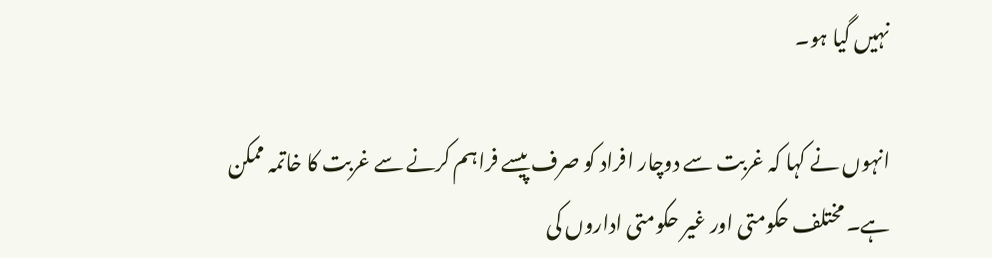نہیں گیا ہو۔

انہوں نے کہا کہ غربت سے دوچار افراد کو صرف پیسے فراہم کرنے سے غربت کا خاتمہ ممکن ہے۔ مختلف حکومتی اور غیر حکومتی اداروں کی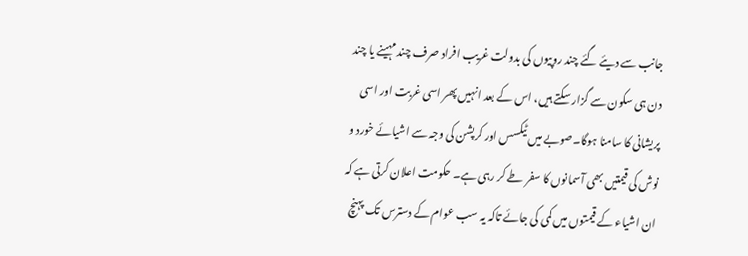جانب سے دیئے گئے چند روپیوں کی بدولت غریب افراد صرف چند مہینے یا چند دن ہی سکون سے گزار سکتے ہیں، اس کے بعد انہیں پھر اسی غربت اور اسی پریشانی کا سامنا ہوگا۔صوبے میں ٹیکسس اور کرپشن کی وجہ سے اشیائے خورد و نوش کی قیمتیں بھی آسمانوں کا سفر طے کر رہی ہے۔ حکومت اعلان کرتی ہے کہ ان اشیاء کے قیمتوں میں کمی کی جائے تاکہ یہ سب عوام کے دسترس تک پہنچ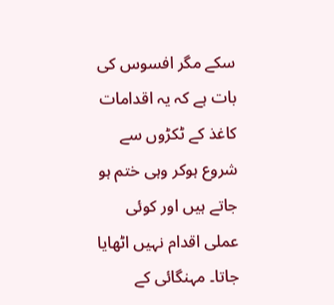سکے مگر افسوس کی بات ہے کہ یہ اقدامات کاغذ کے ٹکڑوں سے شروع ہوکر وہی ختم ہو جاتے ہیں اور کوئی عملی اقدام نہیں اٹھایا جاتا۔ مہنگائی کے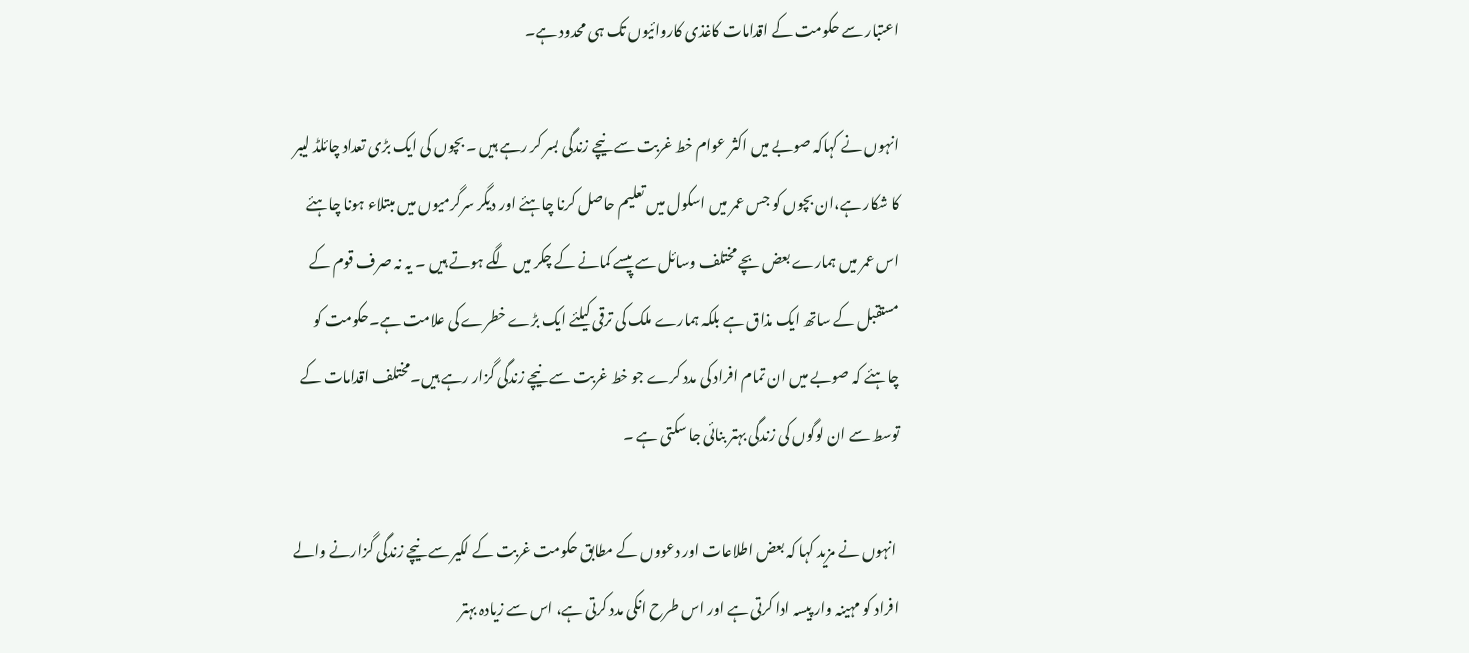اعتبار سے حکومت کے اقدامات کاغذی کاروائیوں تک ہی محدود ہے۔

انہوں نے کہاکہ صوبے میں اکثر عوام خط غربت سے نیچے زندگی بسر کر رہے ہیں ۔ بچوں کی ایک بڑی تعداد چائلڈ لیبر کا شکار ہے،ان بچوں کو جس عمر میں اسکول میں تعلیم حاصل کرنا چاہئے اور دیگر سرگرمیوں میں مبتلاء ہونا چاہئے اس عمر میں ہمارے بعض بچے مختلف وسائل سے پیسے کمانے کے چکر میں لگے ہوتے ہیں ۔ یہ نہ صرف قوم کے مستقبل کے ساتھ ایک مذاق ہے بلکہ ہمارے ملک کی ترقی کیلئے ایک بڑے خطرے کی علامت ہے۔حکومت کو چاہئے کہ صوبے میں ان تمام افراد کی مدد کرے جو خط غربت سے نیچے زندگی گزار رہے ہیں۔مختلف اقدامات کے توسط سے ان لوگوں کی زندگی بہتر بنائی جا سکتی ہے ۔

 انہوں نے مزید کہا کہ بعض اطلاعات اور دعووں کے مطابق حکومت غربت کے لکیر سے نیچے زندگی گزارنے والے افراد کو مہینہ وار پیسہ ادا کرتی ہے اور اس طرح انکی مدد کرتی ہے، اس سے زیادہ بہتر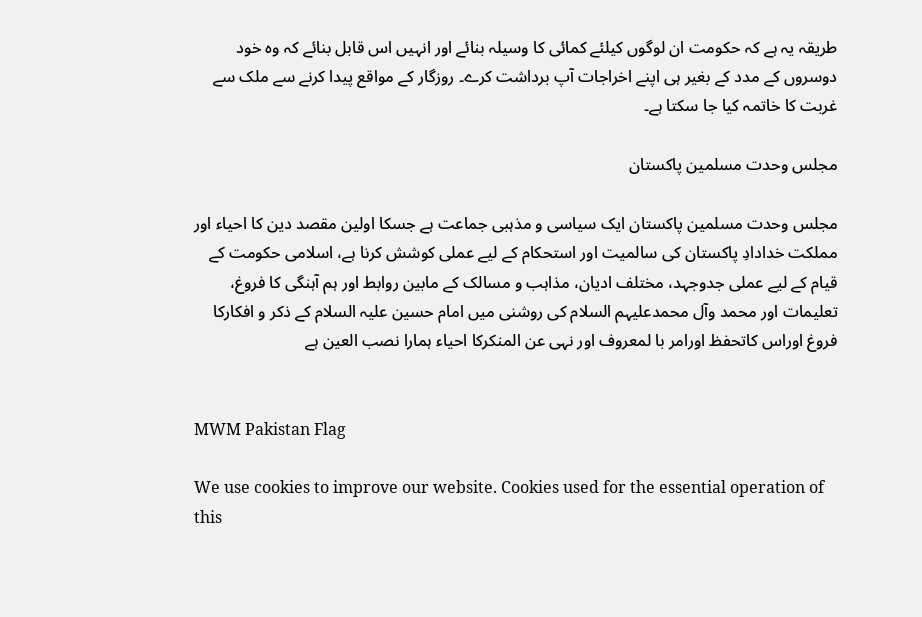طریقہ یہ ہے کہ حکومت ان لوگوں کیلئے کمائی کا وسیلہ بنائے اور انہیں اس قابل بنائے کہ وہ خود دوسروں کے مدد کے بغیر ہی اپنے اخراجات آپ برداشت کرے۔ روزگار کے مواقع پیدا کرنے سے ملک سے غربت کا خاتمہ کیا جا سکتا ہے۔

مجلس وحدت مسلمین پاکستان

مجلس وحدت مسلمین پاکستان ایک سیاسی و مذہبی جماعت ہے جسکا اولین مقصد دین کا احیاء اور مملکت خدادادِ پاکستان کی سالمیت اور استحکام کے لیے عملی کوشش کرنا ہے، اسلامی حکومت کے قیام کے لیے عملی جدوجہد، مختلف ادیان، مذاہب و مسالک کے مابین روابط اور ہم آہنگی کا فروغ، تعلیمات اور محمد وآل محمدعلیہم السلام کی روشنی میں امام حسین علیہ السلام کے ذکر و افکارکا فروغ اوراس کاتحفظ اورامر با لمعروف اور نہی عن المنکرکا احیاء ہمارا نصب العین ہے


MWM Pakistan Flag

We use cookies to improve our website. Cookies used for the essential operation of this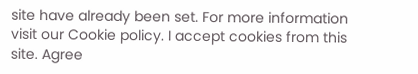site have already been set. For more information visit our Cookie policy. I accept cookies from this site. Agree